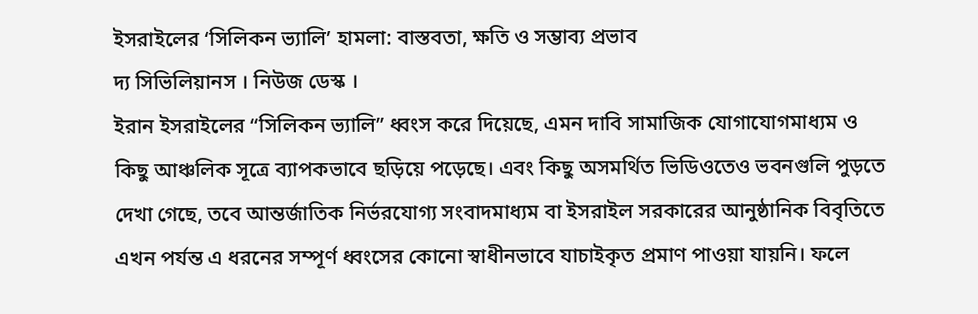ইসরাইলের ‘সিলিকন ভ্যালি’ হামলা: বাস্তবতা, ক্ষতি ও সম্ভাব্য প্রভাব
দ্য সিভিলিয়ানস । নিউজ ডেস্ক ।
ইরান ইসরাইলের “সিলিকন ভ্যালি” ধ্বংস করে দিয়েছে, এমন দাবি সামাজিক যোগাযোগমাধ্যম ও কিছু আঞ্চলিক সূত্রে ব্যাপকভাবে ছড়িয়ে পড়েছে। এবং কিছু অসমর্থিত ভিডিওতেও ভবনগুলি পুড়তে দেখা গেছে, তবে আন্তর্জাতিক নির্ভরযোগ্য সংবাদমাধ্যম বা ইসরাইল সরকারের আনুষ্ঠানিক বিবৃতিতে এখন পর্যন্ত এ ধরনের সম্পূর্ণ ধ্বংসের কোনো স্বাধীনভাবে যাচাইকৃত প্রমাণ পাওয়া যায়নি। ফলে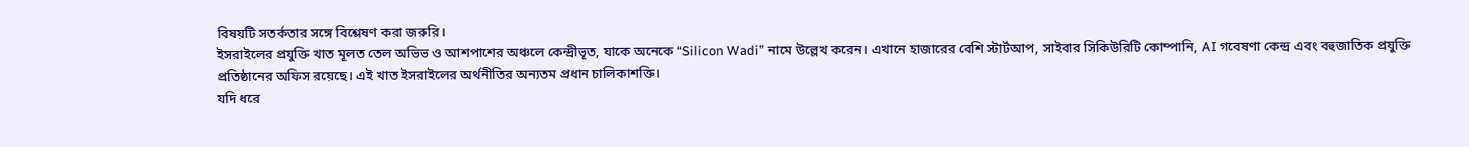বিষয়টি সতর্কতার সঙ্গে বিশ্লেষণ করা জরুরি।
ইসরাইলের প্রযুক্তি খাত মূলত তেল অভিভ ও আশপাশের অঞ্চলে কেন্দ্রীভূত, যাকে অনেকে “Silicon Wadi” নামে উল্লেখ করেন। এখানে হাজারের বেশি স্টার্টআপ, সাইবার সিকিউরিটি কোম্পানি, AI গবেষণা কেন্দ্র এবং বহুজাতিক প্রযুক্তি প্রতিষ্ঠানের অফিস রয়েছে। এই খাত ইসরাইলের অর্থনীতির অন্যতম প্রধান চালিকাশক্তি।
যদি ধরে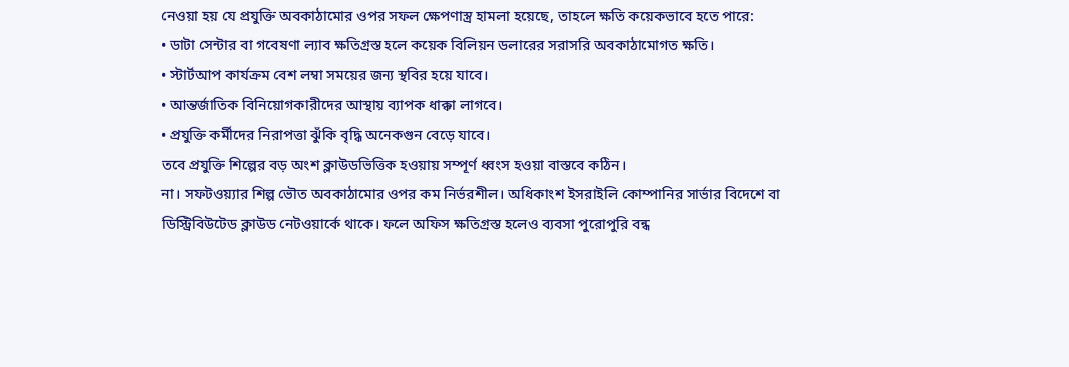নেওয়া হয় যে প্রযুক্তি অবকাঠামোর ওপর সফল ক্ষেপণাস্ত্র হামলা হয়েছে, তাহলে ক্ষতি কয়েকভাবে হতে পারে:
• ডাটা সেন্টার বা গবেষণা ল্যাব ক্ষতিগ্রস্ত হলে কয়েক বিলিয়ন ডলারের সরাসরি অবকাঠামোগত ক্ষতি।
• স্টার্টআপ কার্যক্রম বেশ লম্বা সময়ের জন্য স্থবির হয়ে যাবে।
• আন্তর্জাতিক বিনিয়োগকারীদের আস্থায় ব্যাপক ধাক্কা লাগবে।
• প্রযুক্তি কর্মীদের নিরাপত্তা ঝুঁকি বৃদ্ধি অনেকগুন বেড়ে যাবে।
তবে প্রযুক্তি শিল্পের বড় অংশ ক্লাউডভিত্তিক হওয়ায় সম্পূর্ণ ধ্বংস হওয়া বাস্তবে কঠিন।
না। সফটওয়্যার শিল্প ভৌত অবকাঠামোর ওপর কম নির্ভরশীল। অধিকাংশ ইসরাইলি কোম্পানির সার্ভার বিদেশে বা ডিস্ট্রিবিউটেড ক্লাউড নেটওয়ার্কে থাকে। ফলে অফিস ক্ষতিগ্রস্ত হলেও ব্যবসা পুরোপুরি বন্ধ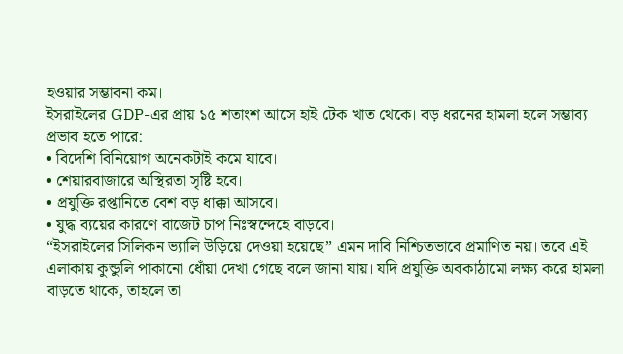হওয়ার সম্ভাবনা কম।
ইসরাইলের GDP-এর প্রায় ১৫ শতাংশ আসে হাই টেক খাত থেকে। বড় ধরনের হামলা হলে সম্ভাব্য প্রভাব হতে পারে:
• বিদেশি বিনিয়োগ অনেকটাই কমে যাবে।
• শেয়ারবাজারে অস্থিরতা সৃষ্টি হবে।
• প্রযুক্তি রপ্তানিতে বেশ বড় ধাক্কা আসবে।
• যুদ্ধ ব্যয়ের কারণে বাজেট চাপ নিঃস্বন্দেহে বাড়বে।
“ইসরাইলের সিলিকন ভ্যালি উড়িয়ে দেওয়া হয়েছে” এমন দাবি নিশ্চিতভাবে প্রমাণিত নয়। তবে এই এলাকায় কুন্ডুলি পাকানো ধোঁয়া দেখা গেছে বলে জানা যায়। যদি প্রযুক্তি অবকাঠামো লক্ষ্য করে হামলা বাড়তে থাকে, তাহলে তা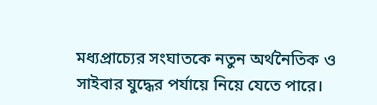মধ্যপ্রাচ্যের সংঘাতকে নতুন অর্থনৈতিক ও সাইবার যুদ্ধের পর্যায়ে নিয়ে যেতে পারে।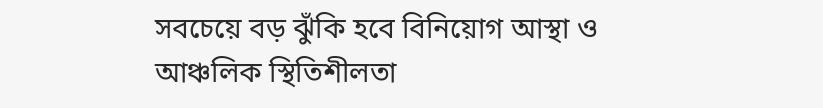সবচেয়ে বড় ঝুঁকি হবে বিনিয়োগ আস্থা ও আঞ্চলিক স্থিতিশীলতা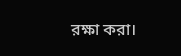রক্ষা করা।